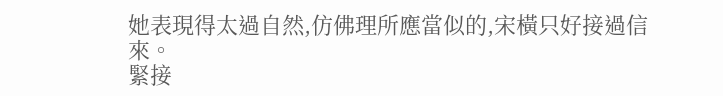她表現得太過自然,仿佛理所應當似的,宋橫只好接過信來。
緊接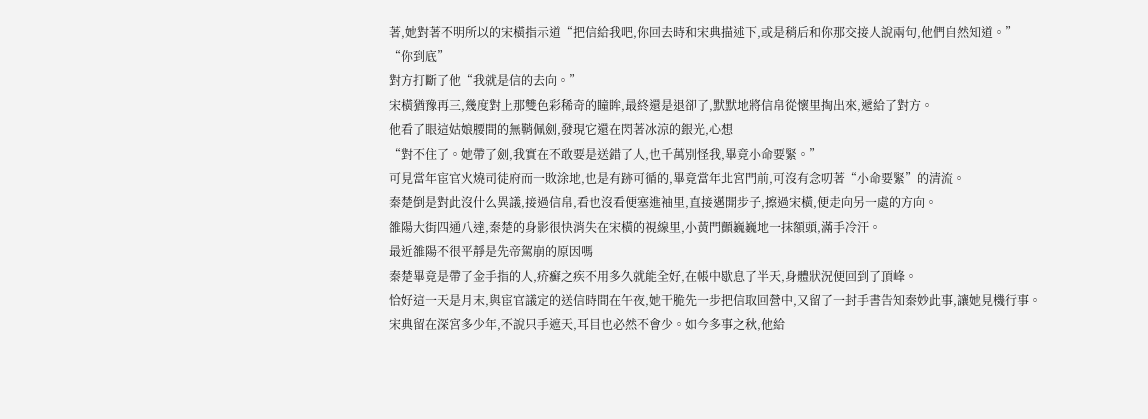著,她對著不明所以的宋橫指示道“把信給我吧,你回去時和宋典描述下,或是稍后和你那交接人說兩句,他們自然知道。”
“你到底”
對方打斷了他“我就是信的去向。”
宋橫猶豫再三,幾度對上那雙色彩稀奇的瞳眸,最終還是退卻了,默默地將信帛從懷里掏出來,遞給了對方。
他看了眼這姑娘腰間的無鞘佩劍,發現它還在閃著冰涼的銀光,心想
“對不住了。她帶了劍,我實在不敢要是送錯了人,也千萬別怪我,畢竟小命要緊。”
可見當年宦官火燒司徒府而一敗涂地,也是有跡可循的,畢竟當年北宮門前,可沒有念叨著“小命要緊”的清流。
秦楚倒是對此沒什么異議,接過信帛,看也沒看便塞進袖里,直接邁開步子,擦過宋橫,便走向另一處的方向。
雒陽大街四通八達,秦楚的身影很快消失在宋橫的視線里,小黃門顫巍巍地一抹額頭,滿手冷汗。
最近雒陽不很平靜是先帝駕崩的原因嗎
秦楚畢竟是帶了金手指的人,疥癬之疾不用多久就能全好,在帳中歇息了半天,身體狀況便回到了頂峰。
恰好這一天是月末,與宦官議定的送信時間在午夜,她干脆先一步把信取回營中,又留了一封手書告知秦妙此事,讓她見機行事。
宋典留在深宮多少年,不說只手遮天,耳目也必然不會少。如今多事之秋,他給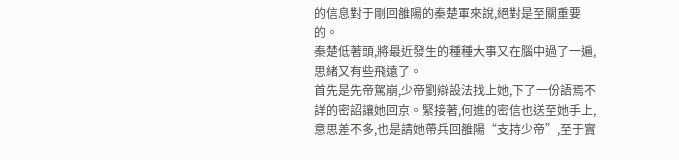的信息對于剛回雒陽的秦楚軍來說,絕對是至關重要的。
秦楚低著頭,將最近發生的種種大事又在腦中過了一遍,思緒又有些飛遠了。
首先是先帝駕崩,少帝劉辯設法找上她,下了一份語焉不詳的密詔讓她回京。緊接著,何進的密信也送至她手上,意思差不多,也是請她帶兵回雒陽“支持少帝”,至于實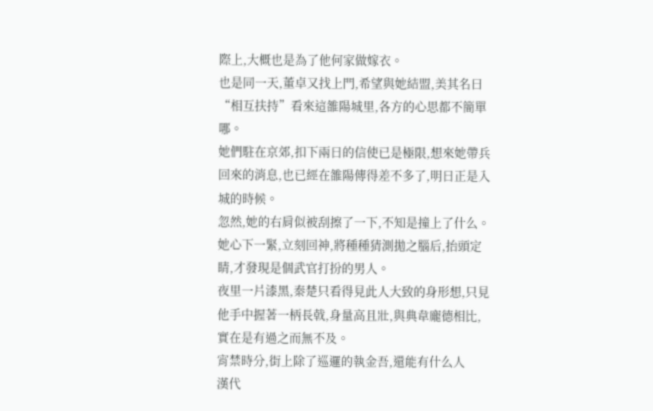際上,大概也是為了他何家做嫁衣。
也是同一天,董卓又找上門,希望與她結盟,美其名曰“相互扶持”看來這雒陽城里,各方的心思都不簡單哪。
她們駐在京郊,扣下兩日的信使已是極限,想來她帶兵回來的消息,也已經在雒陽傳得差不多了,明日正是入城的時候。
忽然,她的右肩似被刮擦了一下,不知是撞上了什么。她心下一緊,立刻回神,將種種猜測拋之腦后,抬頭定睛,才發現是個武官打扮的男人。
夜里一片漆黑,秦楚只看得見此人大致的身形想,只見他手中握著一柄長戟,身量高且壯,與典韋龐德相比,實在是有過之而無不及。
宵禁時分,街上除了巡邏的執金吾,還能有什么人
漢代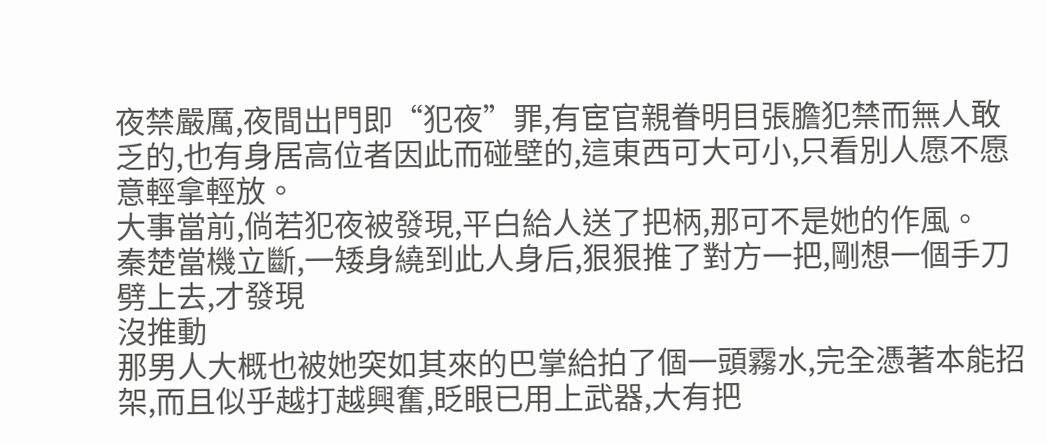夜禁嚴厲,夜間出門即“犯夜”罪,有宦官親眷明目張膽犯禁而無人敢乏的,也有身居高位者因此而碰壁的,這東西可大可小,只看別人愿不愿意輕拿輕放。
大事當前,倘若犯夜被發現,平白給人送了把柄,那可不是她的作風。
秦楚當機立斷,一矮身繞到此人身后,狠狠推了對方一把,剛想一個手刀劈上去,才發現
沒推動
那男人大概也被她突如其來的巴掌給拍了個一頭霧水,完全憑著本能招架,而且似乎越打越興奮,眨眼已用上武器,大有把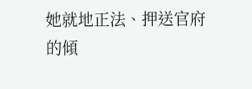她就地正法、押送官府的傾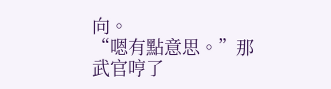向。
“嗯有點意思。”那武官哼了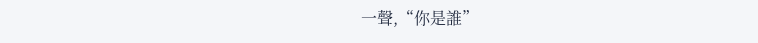一聲,“你是誰”